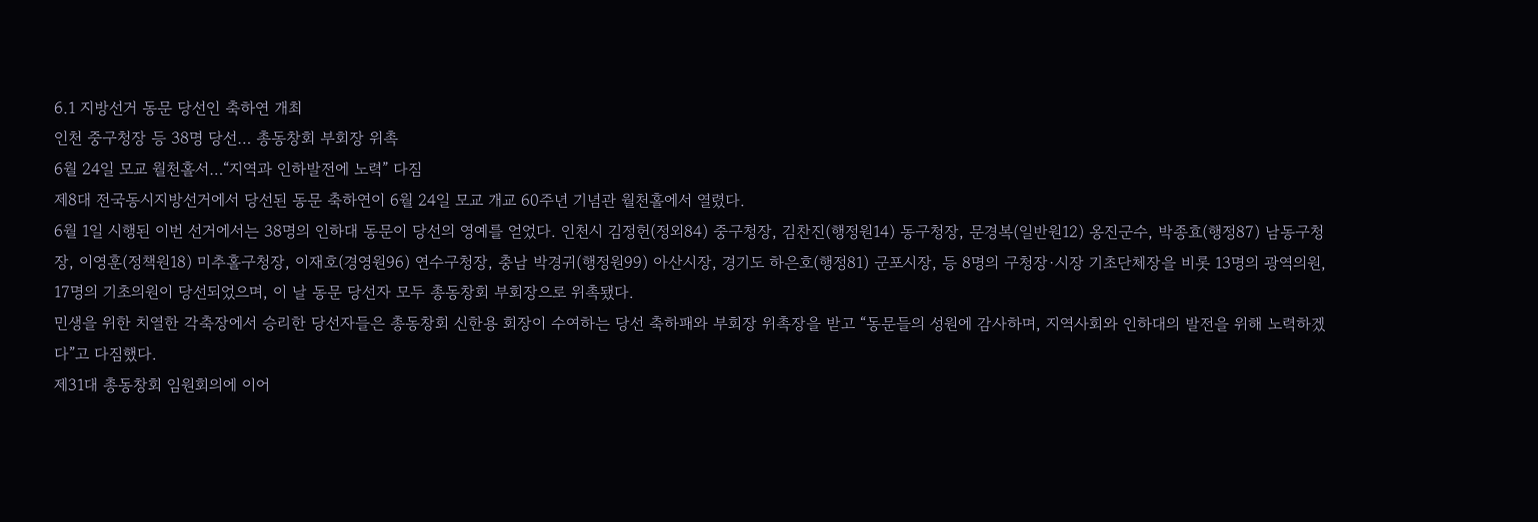6.1 지방선거 동문 당선인 축하연 개최
인천 중구청장 등 38명 당선… 총동창회 부회장 위촉
6월 24일 모교 월천홀서…“지역과 인하발전에 노력” 다짐
제8대 전국동시지방선거에서 당선된 동문 축하연이 6월 24일 모교 개교 60주년 기념관 월천홀에서 열렸다.
6월 1일 시행된 이번 선거에서는 38명의 인하대 동문이 당선의 영예를 얻었다. 인천시 김정헌(정외84) 중구청장, 김찬진(행정원14) 동구청장, 문경복(일반원12) 옹진군수, 박종효(행정87) 남동구청장, 이영훈(정책원18) 미추홀구청장, 이재호(경영원96) 연수구청장, 충남 박경귀(행정원99) 아산시장, 경기도 하은호(행정81) 군포시장, 등 8명의 구청장·시장 기초단체장을 비롯 13명의 광역의원, 17명의 기초의원이 당선되었으며, 이 날 동문 당선자 모두 총동창회 부회장으로 위촉됐다.
민생을 위한 치열한 각축장에서 승리한 당선자들은 총동창회 신한용 회장이 수여하는 당선 축하패와 부회장 위촉장을 받고 “동문들의 성원에 감사하며, 지역사회와 인하대의 발전을 위해 노력하겠다”고 다짐했다.
제31대 총동창회 임원회의에 이어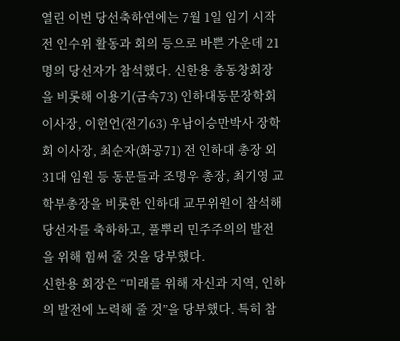열린 이번 당선축하연에는 7월 1일 임기 시작 전 인수위 활동과 회의 등으로 바쁜 가운데 21명의 당선자가 참석했다. 신한용 총동창회장을 비롯해 이용기(금속73) 인하대동문장학회 이사장, 이헌언(전기63) 우남이승만박사 장학회 이사장, 최순자(화공71) 전 인하대 총장 외 31대 임원 등 동문들과 조명우 총장, 최기영 교학부총장을 비롯한 인하대 교무위원이 참석해 당선자를 축하하고, 풀뿌리 민주주의의 발전을 위해 힘써 줄 것을 당부했다.
신한용 회장은 “미래를 위해 자신과 지역, 인하의 발전에 노력해 줄 것”을 당부했다. 특히 참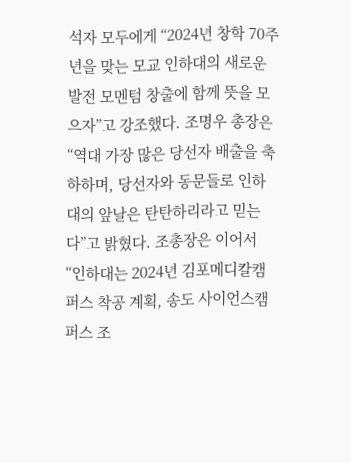석자 모두에게 “2024년 창학 70주년을 맞는 모교 인하대의 새로운 발전 모멘텀 창출에 함께 뜻을 모으자”고 강조했다. 조명우 총장은 “역대 가장 많은 당선자 배출을 축하하며, 당선자와 동문들로 인하대의 앞날은 탄탄하리라고 믿는다”고 밝혔다. 조총장은 이어서 “인하대는 2024년 김포메디칼캠퍼스 착공 계획, 송도 사이언스캠퍼스 조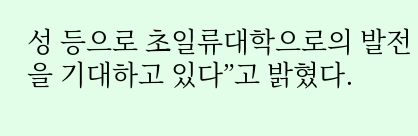성 등으로 초일류대학으로의 발전을 기대하고 있다”고 밝혔다.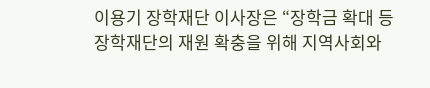이용기 장학재단 이사장은 “장학금 확대 등 장학재단의 재원 확충을 위해 지역사회와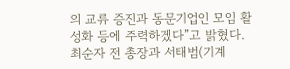의 교류 증진과 동문기업인 모임 활성화 등에 주력하겠다”고 밝혔다. 최순자 전 총장과 서태범(기계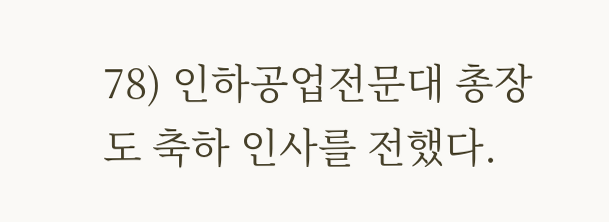78) 인하공업전문대 총장도 축하 인사를 전했다.